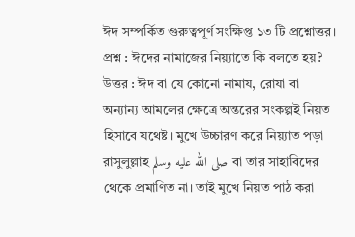ঈদ সম্পর্কিত গুরুত্বপূর্ণ সংক্ষিপ্ত ১৩ টি প্রশ্নোত্তর।
প্রশ্ন : ঈদের নামাজের নিয়্যাতে কি বলতে হয়?
উত্তর : ঈদ বা যে কোনো নামায, রোযা বা অন্যান্য আমলের ক্ষেত্রে অন্তরের সংকল্পই নিয়ত হিসাবে যথেষ্ট। মুখে উচ্চারণ করে নিয়্যাত পড়া রাসুলুল্লাহ صلى الله عليه وسلم বা তার সাহাবিদের থেকে প্রমাণিত না। তাই মুখে নিয়ত পাঠ করা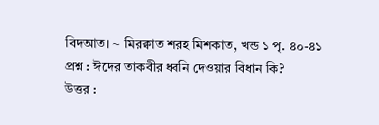বিদআত। ~ মিরক্বাত শরহ মিশকাত, খন্ড ১ পৃ. ৪০-৪১
প্রশ্ন : ঈদের তাকবীর ধ্বনি দেওয়ার বিধান কি?
উত্তর :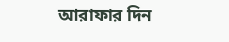আরাফার দিন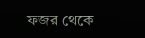ফজর থেকে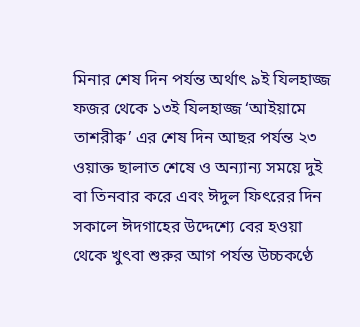মিনার শেষ দিন পর্যন্ত অর্থাৎ ৯ই যিলহাজ্জ ফজর থেকে ১৩ই যিলহাজ্জ ‘আইয়ামে তাশরীক্ব’ এর শেষ দিন আছর পর্যন্ত ২৩ ওয়াক্ত ছালাত শেষে ও অন্যান্য সময়ে দুই বা তিনবার করে এবং ঈদুল ফিৎরের দিন সকালে ঈদগাহের উদ্দেশ্যে বের হওয়া থেকে খুৎবা শুরুর আগ পর্যন্ত উচ্চকণ্ঠে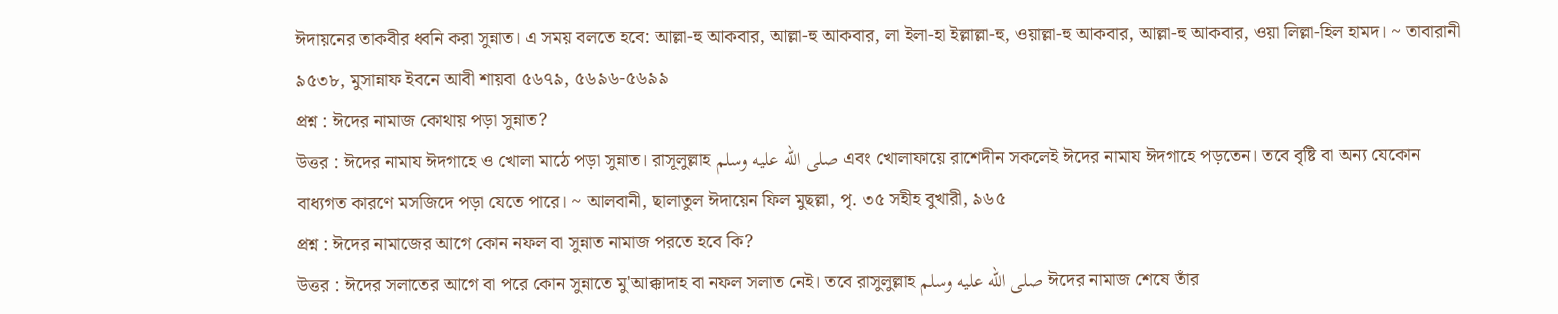ঈদায়নের তাকবীর ধ্বনি করা সুন্নাত। এ সময় বলতে হবে: আল্লা-হু আকবার, আল্লা-হু আকবার, লা ইলা-হা ইল্লাল্লা-হু, ওয়াল্লা-হু আকবার, আল্লা-হু আকবার, ওয়া লিল্লা-হিল হামদ। ~ তাবারানী ৯৫৩৮, মুসান্নাফ ইবনে আবী শায়বা ৫৬৭৯, ৫৬৯৬-৫৬৯৯
প্রশ্ন : ঈদের নামাজ কোথায় পড়া সুন্নাত?
উত্তর : ঈদের নামায ঈদগাহে ও খোলা মাঠে পড়া সুন্নাত। রাসূলুল্লাহ صلى الله عليه وسلم এবং খোলাফায়ে রাশেদীন সকলেই ঈদের নামায ঈদগাহে পড়তেন। তবে বৃষ্টি বা অন্য যেকোন বাধ্যগত কারণে মসজিদে পড়া যেতে পারে। ~ আলবানী, ছালাতুল ঈদায়েন ফিল মুছল্লা, পৃ. ৩৫ সহীহ বুখারী, ৯৬৫
প্রশ্ন : ঈদের নামাজের আগে কোন নফল বা সুন্নাত নামাজ পরতে হবে কি?
উত্তর : ঈদের সলাতের আগে বা পরে কোন সুন্নাতে মু'আক্কাদাহ বা নফল সলাত নেই। তবে রাসুলুল্লাহ صلى الله عليه وسلم ঈদের নামাজ শেষে তাঁর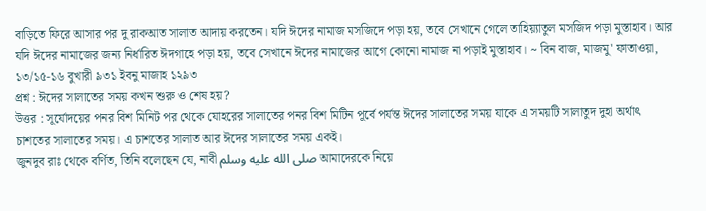বাড়িতে ফিরে আসার পর দু রাকআত সালাত আদায় করতেন। যদি ঈদের নামাজ মসজিদে পড়া হয়, তবে সেখানে গেলে তাহিয়্যাতুল মসজিদ পড়া মুস্তাহাব। আর যদি ঈদের নামাজের জন্য নির্ধারিত ঈদগাহে পড়া হয়, তবে সেখানে ঈদের নামাজের আগে কোনো নামাজ না পড়াই মুস্তাহাব। ~ বিন বাজ, মাজমু' ফাতাওয়া, ১৩/১৫-১৬ বুখারী ৯৩১ ইবনু মাজাহ ১২৯৩
প্রশ্ন : ঈদের সালাতের সময় কখন শুরু ও শেষ হয়?
উত্তর : সূর্যোদয়ের পনর বিশ মিনিট পর থেকে যোহরের সালাতের পনর বিশ মিটিন পূর্বে পর্যন্ত ঈদের সালাতের সময় যাকে এ সময়টি সালাতুদ দুহা অর্থাৎ চাশতের সালাতের সময়। এ চাশতের সালাত আর ঈদের সালাতের সময় একই।
জুনদুব রাঃ থেকে বর্ণিত, তিনি বলেছেন যে, নাবী صلى الله عليه وسلم আমাদেরকে নিয়ে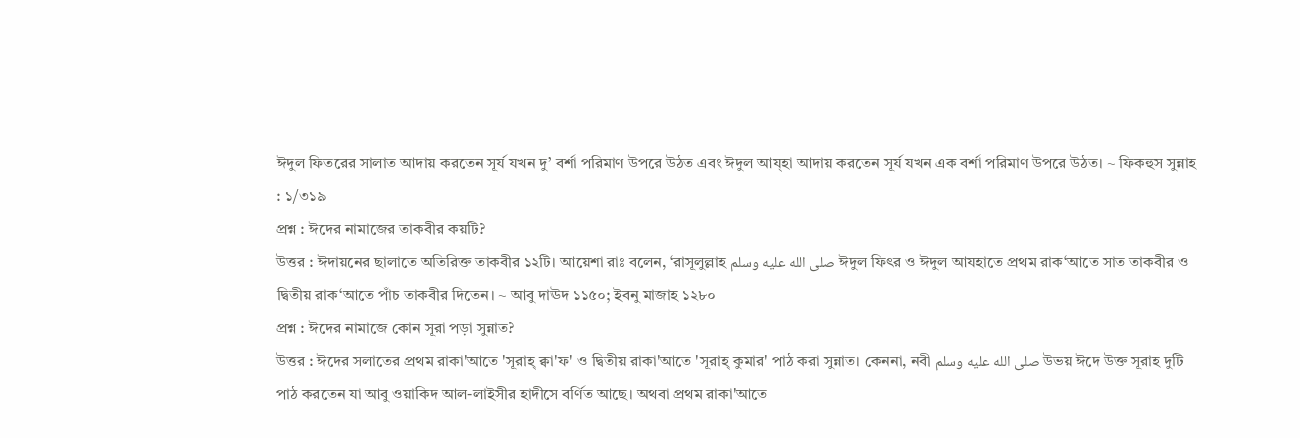ঈদুল ফিতরের সালাত আদায় করতেন সূর্য যখন দু’ বর্শা পরিমাণ উপরে উঠত এবং ঈদুল আয্হা আদায় করতেন সূর্য যখন এক বর্শা পরিমাণ উপরে উঠত। ~ ফিকহুস সুন্নাহ : ১/৩১৯
প্রশ্ন : ঈদের নামাজের তাকবীর কয়টি?
উত্তর : ঈদায়নের ছালাতে অতিরিক্ত তাকবীর ১২টি। আয়েশা রাঃ বলেন, ‘রাসূলুল্লাহ صلى الله عليه وسلم ঈদুল ফিৎর ও ঈদুল আযহাতে প্রথম রাক‘আতে সাত তাকবীর ও দ্বিতীয় রাক‘আতে পাঁচ তাকবীর দিতেন। ~ আবু দাঊদ ১১৫০; ইবনু মাজাহ ১২৮০
প্রশ্ন : ঈদের নামাজে কোন সূরা পড়া সুন্নাত?
উত্তর : ঈদের সলাতের প্রথম রাকা'আতে 'সূরাহ্ ক্বা'ফ' ও দ্বিতীয় রাকা'আতে 'সূরাহ্ কুমার' পাঠ করা সুন্নাত। কেননা, নবী صلى الله عليه وسلم উভয় ঈদে উক্ত সূরাহ দুটি পাঠ করতেন যা আবু ওয়াকিদ আল-লাইসীর হাদীসে বর্ণিত আছে। অথবা প্রথম রাকা'আতে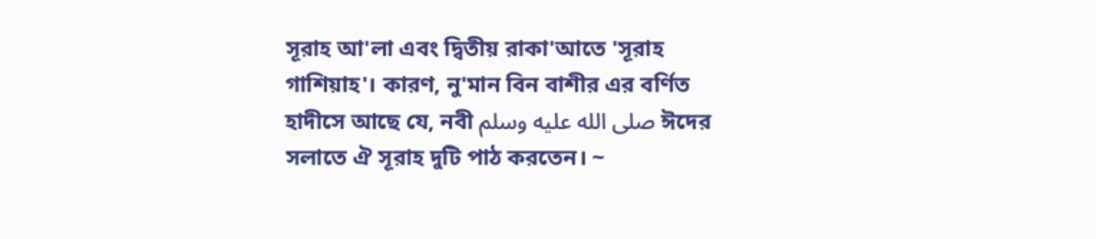সূরাহ আ'লা এবং দ্বিতীয় রাকা'আতে 'সূরাহ গাশিয়াহ'। কারণ, নু'মান বিন বাশীর এর বর্ণিত হাদীসে আছে যে, নবী صلى الله عليه وسلم ঈদের সলাতে ঐ সূরাহ দুটি পাঠ করতেন। ~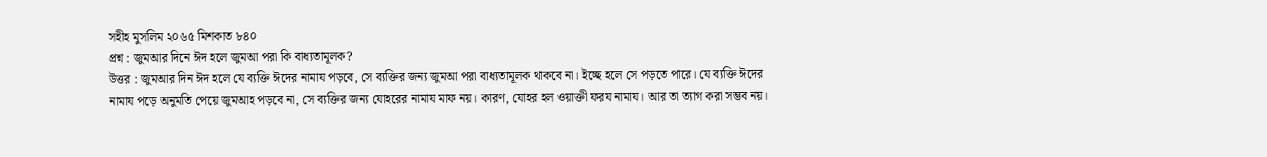সহীহ মুসলিম ২০৬৫ মিশকাত ৮৪০
প্রশ্ন : জুমআর দিনে ঈদ হলে জুমআ পরা কি বাধ্যতামূলক?
উত্তর : জুমআর দিন ঈদ হলে যে ব্যক্তি ঈদের নামায পড়বে, সে ব্যক্তির জন্য জুমআ পরা বাধ্যতামূলক থাকবে না। ইচ্ছে হলে সে পড়তে পারে। যে ব্যক্তি ঈদের নামায পড়ে অনুমতি পেয়ে জুমআহ পড়বে না, সে ব্যক্তির জন্য যোহরের নামায মাফ নয়। কারণ, যোহর হল ওয়াক্তী ফরয নামায। আর তা ত্যাগ করা সম্ভব নয়।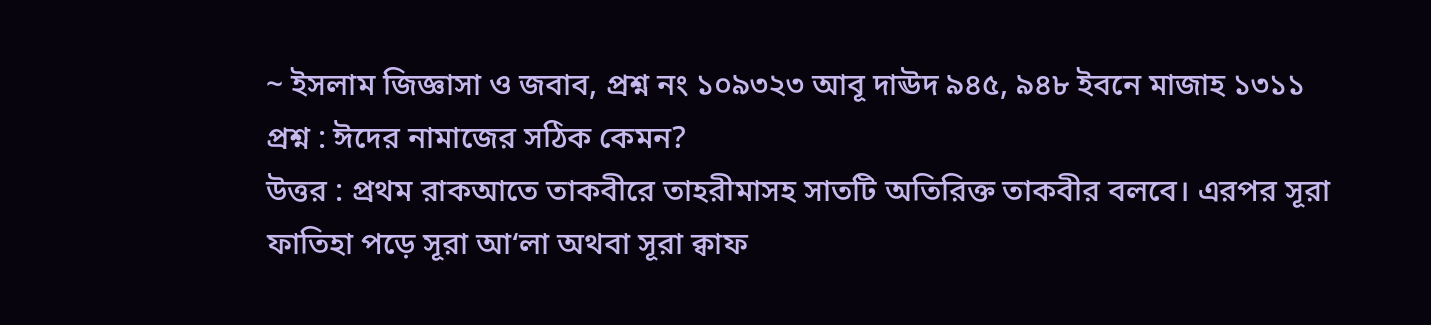~ ইসলাম জিজ্ঞাসা ও জবাব, প্রশ্ন নং ১০৯৩২৩ আবূ দাঊদ ৯৪৫, ৯৪৮ ইবনে মাজাহ ১৩১১
প্রশ্ন : ঈদের নামাজের সঠিক কেমন?
উত্তর : প্রথম রাকআতে তাকবীরে তাহরীমাসহ সাতটি অতিরিক্ত তাকবীর বলবে। এরপর সূরা ফাতিহা পড়ে সূরা আ‘লা অথবা সূরা ক্বাফ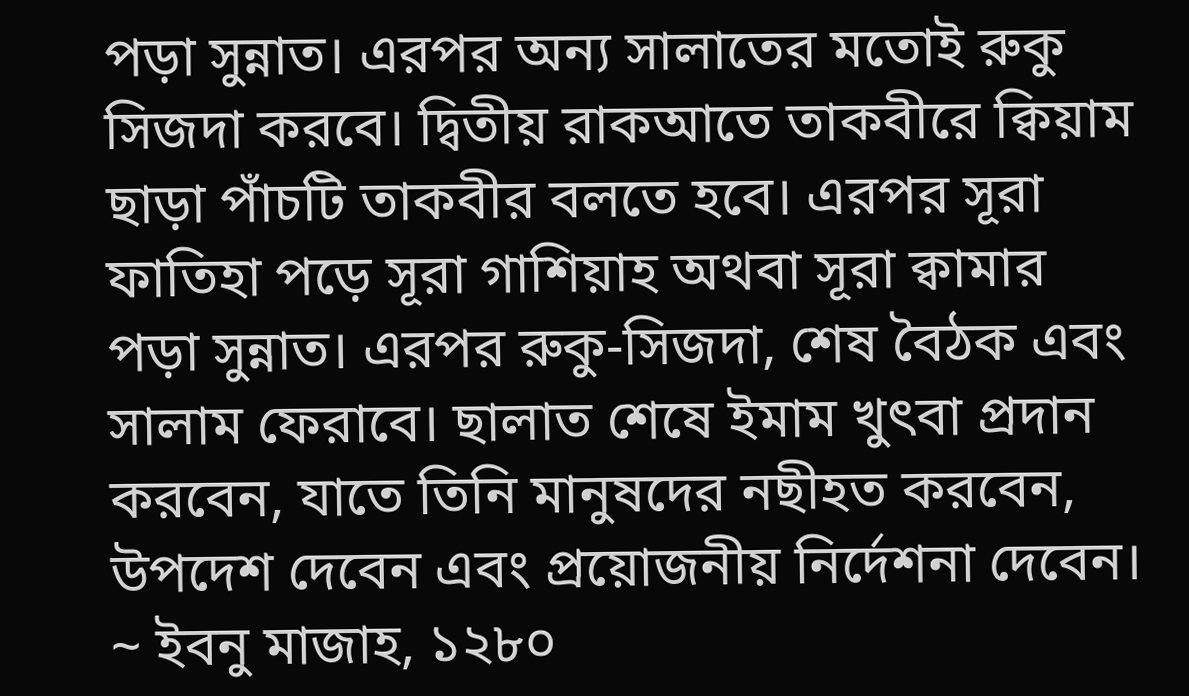পড়া সুন্নাত। এরপর অন্য সালাতের মতোই রুকু সিজদা করবে। দ্বিতীয় রাকআতে তাকবীরে ক্বিয়াম ছাড়া পাঁচটি তাকবীর বলতে হবে। এরপর সূরা ফাতিহা পড়ে সূরা গাশিয়াহ অথবা সূরা ক্বামার পড়া সুন্নাত। এরপর রুকু-সিজদা, শেষ বৈঠক এবং সালাম ফেরাবে। ছালাত শেষে ইমাম খুৎবা প্রদান করবেন, যাতে তিনি মানুষদের নছীহত করবেন, উপদেশ দেবেন এবং প্রয়োজনীয় নির্দেশনা দেবেন। ~ ইবনু মাজাহ, ১২৮০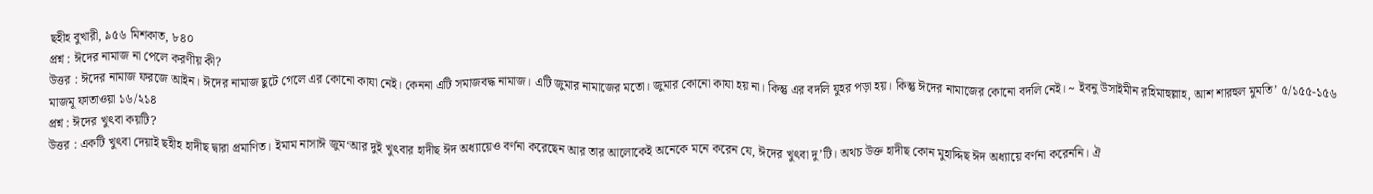ছহীহ বুখারী, ৯৫৬ মিশকাত, ৮৪০
প্রশ্ন : ঈদের নামাজ না পেলে করণীয় কী?
উত্তর : ঈদের নামাজ ফরজে আইন। ঈদের নামাজ ছুটে গেলে এর কোনো কাযা নেই। কেননা এটি সমাজবদ্ধ নামাজ। এটি জুমার নামাজের মতো। জুমার কোনো কাযা হয় না। কিন্তু এর বদলি যুহর পড়া হয়। কিন্তু ঈদের নামাজের কোনো বদলি নেই। ~ ইবনু উসাইমীন রহিমাহুল্লাহ, আশ শারহুল মুমতি’ ৫/১৫৫-১৫৬ মাজমূ ফাতাওয়া ১৬/২১৪
প্রশ্ন : ঈদের খুৎবা কয়টি?
উত্তর : একটি খুৎবা দেয়াই ছহীহ হাদীছ দ্বারা প্রমাণিত। ইমাম নাসাঈ জুম‘আর দুই খুৎবার হাদীছ ঈদ অধ্যায়েও বর্ণনা করেছেন আর তার আলোকেই অনেকে মনে করেন যে, ঈদের খুৎবা দু’টি। অথচ উক্ত হাদীছ কোন মুহাদ্দিছ ঈদ অধ্যায়ে বর্ণনা করেননি। ঐ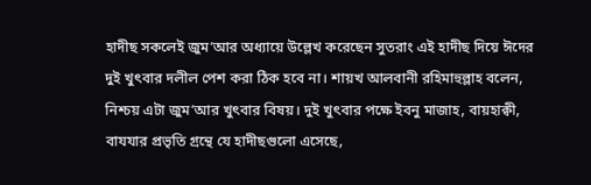হাদীছ সকলেই জুম‘আর অধ্যায়ে উল্লেখ করেছেন সুতরাং এই হাদীছ দিয়ে ঈদের দুই খুৎবার দলীল পেশ করা ঠিক হবে না। শায়খ আলবানী রহিমাহুল্লাহ বলেন, নিশ্চয় এটা জুম‘আর খুৎবার বিষয়। দুই খুৎবার পক্ষে ইবনু মাজাহ, বায়হাক্বী, বাযযার প্রভৃতি গ্রন্থে যে হাদীছগুলো এসেছে,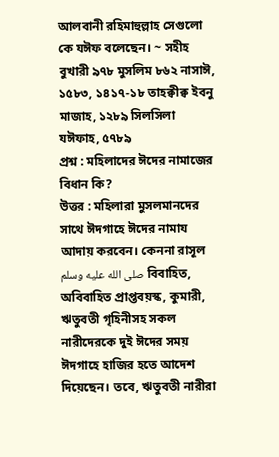আলবানী রহিমাহুল্লাহ সেগুলো কে যঈফ বলেছেন। ~ সহীহ বুখারী ৯৭৮ মুসলিম ৮৬২ নাসাঈ, ১৫৮৩, ১৪১৭-১৮ তাহক্বীক্ব ইবনু মাজাহ, ১২৮৯ সিলসিলা যঈফাহ, ৫৭৮৯
প্রশ্ন : মহিলাদের ঈদের নামাজের বিধান কি?
উত্তর : মহিলারা মুসলমানদের সাথে ঈদগাহে ঈদের নামায আদায় করবেন। কেননা রাসূল صلى الله عليه وسلم বিবাহিত, অবিবাহিত প্রাপ্তবয়স্ক, কুমারী, ঋতুবতী গৃহিনীসহ সকল নারীদেরকে দুই ঈদের সময় ঈদগাহে হাজির হতে আদেশ দিয়েছেন। তবে, ঋতুবতী নারীরা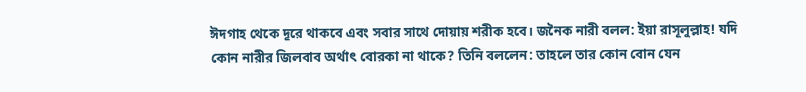ঈদগাহ থেকে দূরে থাকবে এবং সবার সাথে দোয়ায় শরীক হবে। জনৈক নারী বলল: ইয়া রাসূলুল্লাহ! যদি কোন নারীর জিলবাব অর্থাৎ বোরকা না থাকে? তিনি বললেন: তাহলে তার কোন বোন যেন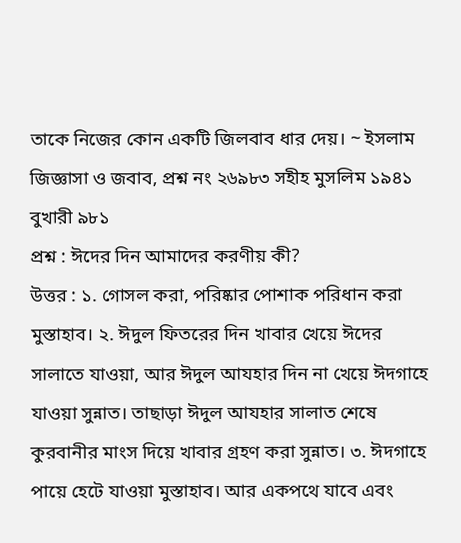তাকে নিজের কোন একটি জিলবাব ধার দেয়। ~ ইসলাম জিজ্ঞাসা ও জবাব, প্রশ্ন নং ২৬৯৮৩ সহীহ মুসলিম ১৯৪১ বুখারী ৯৮১
প্রশ্ন : ঈদের দিন আমাদের করণীয় কী?
উত্তর : ১. গোসল করা, পরিষ্কার পোশাক পরিধান করা মুস্তাহাব। ২. ঈদুল ফিতরের দিন খাবার খেয়ে ঈদের সালাতে যাওয়া, আর ঈদুল আযহার দিন না খেয়ে ঈদগাহে যাওয়া সুন্নাত। তাছাড়া ঈদুল আযহার সালাত শেষে কুরবানীর মাংস দিয়ে খাবার গ্রহণ করা সুন্নাত। ৩. ঈদগাহে পায়ে হেটে যাওয়া মুস্তাহাব। আর একপথে যাবে এবং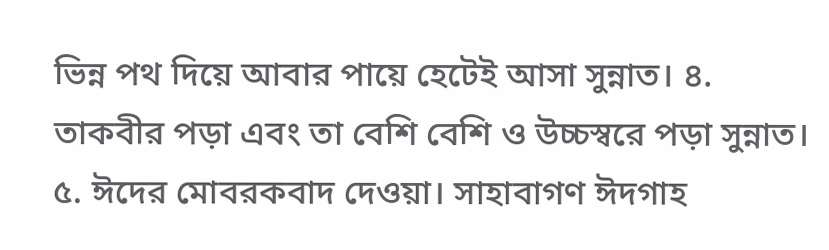ভিন্ন পথ দিয়ে আবার পায়ে হেটেই আসা সুন্নাত। ৪. তাকবীর পড়া এবং তা বেশি বেশি ও উচ্চস্বরে পড়া সুন্নাত। ৫. ঈদের মোবরকবাদ দেওয়া। সাহাবাগণ ঈদগাহ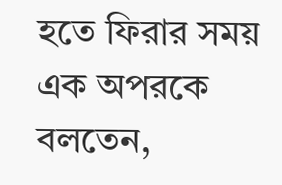হতে ফিরার সময় এক অপরকে বলতেন,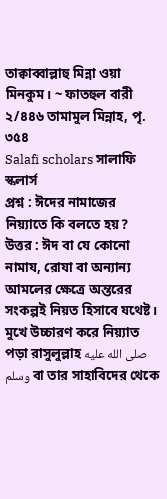তাক্বাব্বাল্লাহু মিন্না ওয়া মিনকুম। ~ ফাতহুল বারী ২/৪৪৬ তামামুল মিন্নাহ, পৃ. ৩৫৪
Salafi scholars সালাফি স্কলার্স
প্রশ্ন : ঈদের নামাজের নিয়্যাতে কি বলতে হয়?
উত্তর : ঈদ বা যে কোনো নামায, রোযা বা অন্যান্য আমলের ক্ষেত্রে অন্তরের সংকল্পই নিয়ত হিসাবে যথেষ্ট। মুখে উচ্চারণ করে নিয়্যাত পড়া রাসুলুল্লাহ صلى الله عليه وسلم বা তার সাহাবিদের থেকে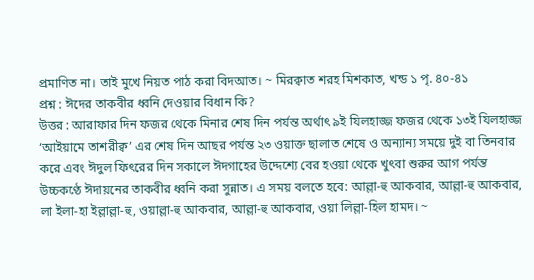প্রমাণিত না। তাই মুখে নিয়ত পাঠ করা বিদআত। ~ মিরক্বাত শরহ মিশকাত, খন্ড ১ পৃ. ৪০-৪১
প্রশ্ন : ঈদের তাকবীর ধ্বনি দেওয়ার বিধান কি?
উত্তর : আরাফার দিন ফজর থেকে মিনার শেষ দিন পর্যন্ত অর্থাৎ ৯ই যিলহাজ্জ ফজর থেকে ১৩ই যিলহাজ্জ ‘আইয়ামে তাশরীক্ব’ এর শেষ দিন আছর পর্যন্ত ২৩ ওয়াক্ত ছালাত শেষে ও অন্যান্য সময়ে দুই বা তিনবার করে এবং ঈদুল ফিৎরের দিন সকালে ঈদগাহের উদ্দেশ্যে বের হওয়া থেকে খুৎবা শুরুর আগ পর্যন্ত উচ্চকণ্ঠে ঈদায়নের তাকবীর ধ্বনি করা সুন্নাত। এ সময় বলতে হবে: আল্লা-হু আকবার, আল্লা-হু আকবার, লা ইলা-হা ইল্লাল্লা-হু, ওয়াল্লা-হু আকবার, আল্লা-হু আকবার, ওয়া লিল্লা-হিল হামদ। ~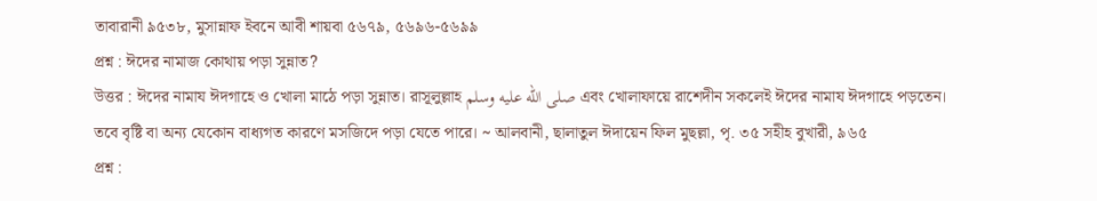তাবারানী ৯৫৩৮, মুসান্নাফ ইবনে আবী শায়বা ৫৬৭৯, ৫৬৯৬-৫৬৯৯
প্রশ্ন : ঈদের নামাজ কোথায় পড়া সুন্নাত?
উত্তর : ঈদের নামায ঈদগাহে ও খোলা মাঠে পড়া সুন্নাত। রাসূলুল্লাহ صلى الله عليه وسلم এবং খোলাফায়ে রাশেদীন সকলেই ঈদের নামায ঈদগাহে পড়তেন। তবে বৃষ্টি বা অন্য যেকোন বাধ্যগত কারণে মসজিদে পড়া যেতে পারে। ~ আলবানী, ছালাতুল ঈদায়েন ফিল মুছল্লা, পৃ. ৩৫ সহীহ বুখারী, ৯৬৫
প্রশ্ন :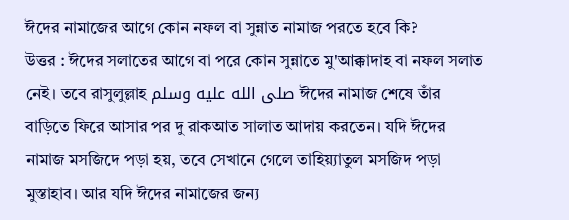ঈদের নামাজের আগে কোন নফল বা সুন্নাত নামাজ পরতে হবে কি?
উত্তর : ঈদের সলাতের আগে বা পরে কোন সুন্নাতে মু'আক্কাদাহ বা নফল সলাত নেই। তবে রাসুলুল্লাহ صلى الله عليه وسلم ঈদের নামাজ শেষে তাঁর বাড়িতে ফিরে আসার পর দু রাকআত সালাত আদায় করতেন। যদি ঈদের নামাজ মসজিদে পড়া হয়, তবে সেখানে গেলে তাহিয়্যাতুল মসজিদ পড়া মুস্তাহাব। আর যদি ঈদের নামাজের জন্য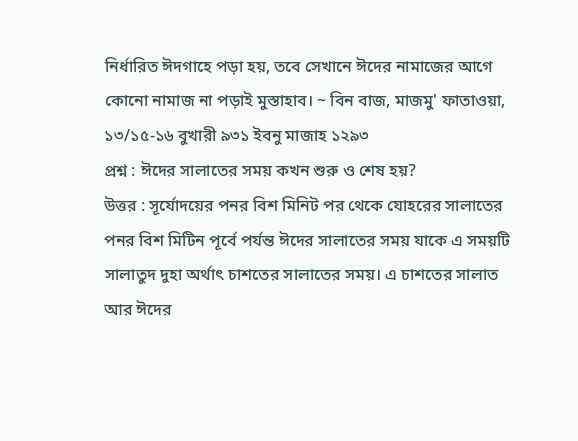নির্ধারিত ঈদগাহে পড়া হয়, তবে সেখানে ঈদের নামাজের আগে কোনো নামাজ না পড়াই মুস্তাহাব। ~ বিন বাজ, মাজমু' ফাতাওয়া, ১৩/১৫-১৬ বুখারী ৯৩১ ইবনু মাজাহ ১২৯৩
প্রশ্ন : ঈদের সালাতের সময় কখন শুরু ও শেষ হয়?
উত্তর : সূর্যোদয়ের পনর বিশ মিনিট পর থেকে যোহরের সালাতের পনর বিশ মিটিন পূর্বে পর্যন্ত ঈদের সালাতের সময় যাকে এ সময়টি সালাতুদ দুহা অর্থাৎ চাশতের সালাতের সময়। এ চাশতের সালাত আর ঈদের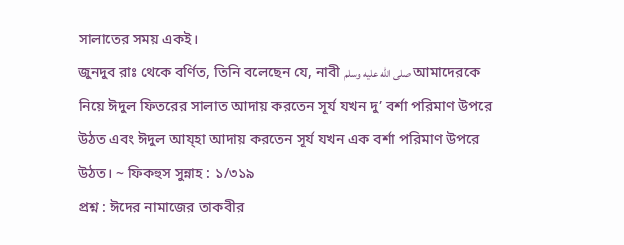সালাতের সময় একই।
জুনদুব রাঃ থেকে বর্ণিত, তিনি বলেছেন যে, নাবী صلى الله عليه وسلم আমাদেরকে নিয়ে ঈদুল ফিতরের সালাত আদায় করতেন সূর্য যখন দু’ বর্শা পরিমাণ উপরে উঠত এবং ঈদুল আয্হা আদায় করতেন সূর্য যখন এক বর্শা পরিমাণ উপরে উঠত। ~ ফিকহুস সুন্নাহ : ১/৩১৯
প্রশ্ন : ঈদের নামাজের তাকবীর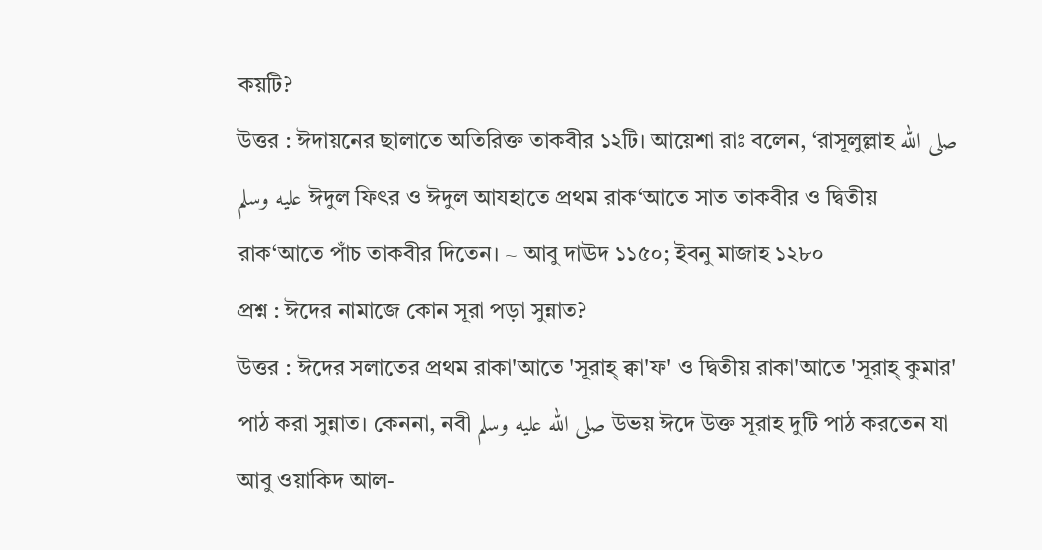কয়টি?
উত্তর : ঈদায়নের ছালাতে অতিরিক্ত তাকবীর ১২টি। আয়েশা রাঃ বলেন, ‘রাসূলুল্লাহ صلى الله عليه وسلم ঈদুল ফিৎর ও ঈদুল আযহাতে প্রথম রাক‘আতে সাত তাকবীর ও দ্বিতীয় রাক‘আতে পাঁচ তাকবীর দিতেন। ~ আবু দাঊদ ১১৫০; ইবনু মাজাহ ১২৮০
প্রশ্ন : ঈদের নামাজে কোন সূরা পড়া সুন্নাত?
উত্তর : ঈদের সলাতের প্রথম রাকা'আতে 'সূরাহ্ ক্বা'ফ' ও দ্বিতীয় রাকা'আতে 'সূরাহ্ কুমার' পাঠ করা সুন্নাত। কেননা, নবী صلى الله عليه وسلم উভয় ঈদে উক্ত সূরাহ দুটি পাঠ করতেন যা আবু ওয়াকিদ আল-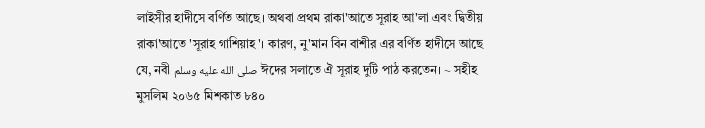লাইসীর হাদীসে বর্ণিত আছে। অথবা প্রথম রাকা'আতে সূরাহ আ'লা এবং দ্বিতীয় রাকা'আতে 'সূরাহ গাশিয়াহ'। কারণ, নু'মান বিন বাশীর এর বর্ণিত হাদীসে আছে যে, নবী صلى الله عليه وسلم ঈদের সলাতে ঐ সূরাহ দুটি পাঠ করতেন। ~ সহীহ মুসলিম ২০৬৫ মিশকাত ৮৪০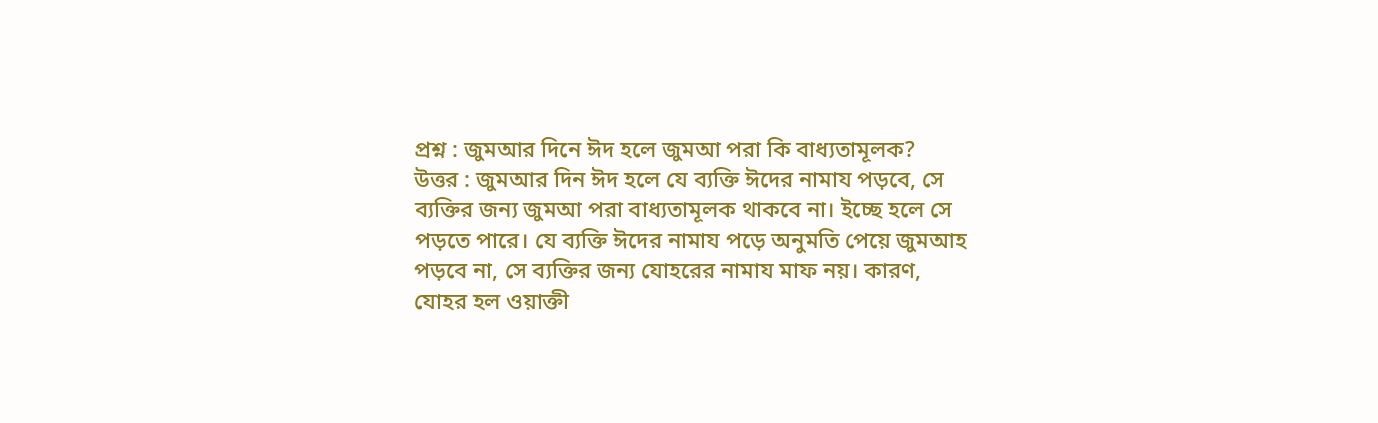প্রশ্ন : জুমআর দিনে ঈদ হলে জুমআ পরা কি বাধ্যতামূলক?
উত্তর : জুমআর দিন ঈদ হলে যে ব্যক্তি ঈদের নামায পড়বে, সে ব্যক্তির জন্য জুমআ পরা বাধ্যতামূলক থাকবে না। ইচ্ছে হলে সে পড়তে পারে। যে ব্যক্তি ঈদের নামায পড়ে অনুমতি পেয়ে জুমআহ পড়বে না, সে ব্যক্তির জন্য যোহরের নামায মাফ নয়। কারণ, যোহর হল ওয়াক্তী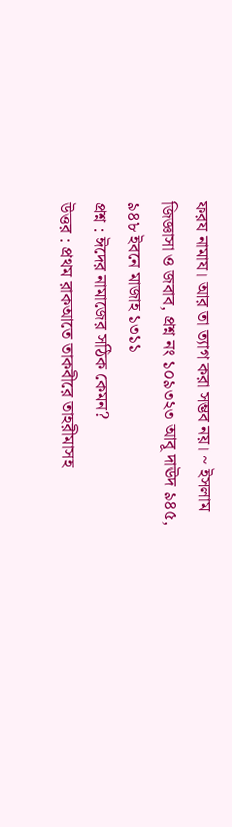ফরয নামায। আর তা ত্যাগ করা সম্ভব নয়। ~ ইসলাম জিজ্ঞাসা ও জবাব, প্রশ্ন নং ১০৯৩২৩ আবূ দাঊদ ৯৪৫, ৯৪৮ ইবনে মাজাহ ১৩১১
প্রশ্ন : ঈদের নামাজের সঠিক কেমন?
উত্তর : প্রথম রাকআতে তাকবীরে তাহরীমাসহ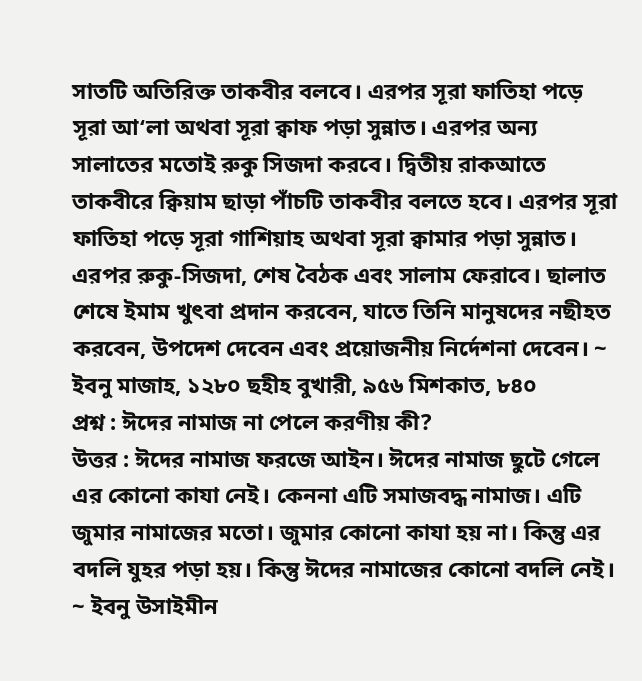সাতটি অতিরিক্ত তাকবীর বলবে। এরপর সূরা ফাতিহা পড়ে সূরা আ‘লা অথবা সূরা ক্বাফ পড়া সুন্নাত। এরপর অন্য সালাতের মতোই রুকু সিজদা করবে। দ্বিতীয় রাকআতে তাকবীরে ক্বিয়াম ছাড়া পাঁচটি তাকবীর বলতে হবে। এরপর সূরা ফাতিহা পড়ে সূরা গাশিয়াহ অথবা সূরা ক্বামার পড়া সুন্নাত। এরপর রুকু-সিজদা, শেষ বৈঠক এবং সালাম ফেরাবে। ছালাত শেষে ইমাম খুৎবা প্রদান করবেন, যাতে তিনি মানুষদের নছীহত করবেন, উপদেশ দেবেন এবং প্রয়োজনীয় নির্দেশনা দেবেন। ~ ইবনু মাজাহ, ১২৮০ ছহীহ বুখারী, ৯৫৬ মিশকাত, ৮৪০
প্রশ্ন : ঈদের নামাজ না পেলে করণীয় কী?
উত্তর : ঈদের নামাজ ফরজে আইন। ঈদের নামাজ ছুটে গেলে এর কোনো কাযা নেই। কেননা এটি সমাজবদ্ধ নামাজ। এটি জুমার নামাজের মতো। জুমার কোনো কাযা হয় না। কিন্তু এর বদলি যুহর পড়া হয়। কিন্তু ঈদের নামাজের কোনো বদলি নেই। ~ ইবনু উসাইমীন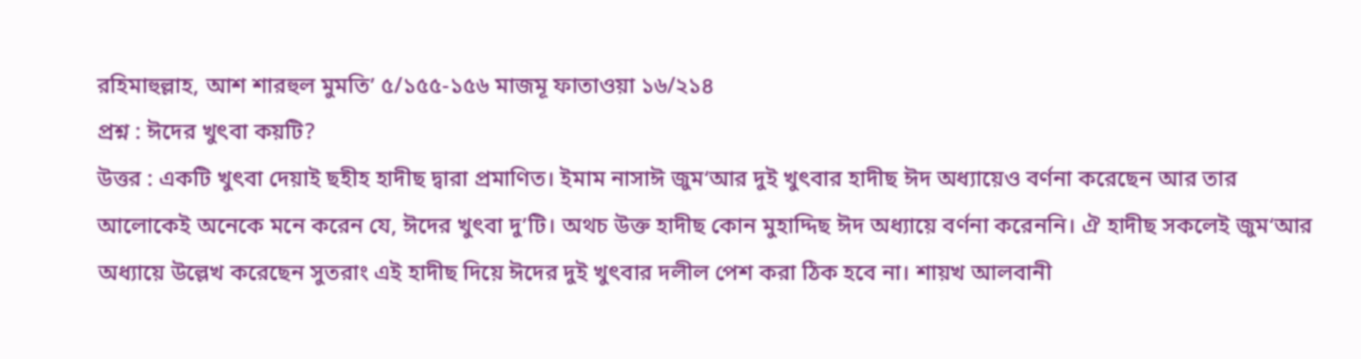রহিমাহুল্লাহ, আশ শারহুল মুমতি’ ৫/১৫৫-১৫৬ মাজমূ ফাতাওয়া ১৬/২১৪
প্রশ্ন : ঈদের খুৎবা কয়টি?
উত্তর : একটি খুৎবা দেয়াই ছহীহ হাদীছ দ্বারা প্রমাণিত। ইমাম নাসাঈ জুম‘আর দুই খুৎবার হাদীছ ঈদ অধ্যায়েও বর্ণনা করেছেন আর তার আলোকেই অনেকে মনে করেন যে, ঈদের খুৎবা দু’টি। অথচ উক্ত হাদীছ কোন মুহাদ্দিছ ঈদ অধ্যায়ে বর্ণনা করেননি। ঐ হাদীছ সকলেই জুম‘আর অধ্যায়ে উল্লেখ করেছেন সুতরাং এই হাদীছ দিয়ে ঈদের দুই খুৎবার দলীল পেশ করা ঠিক হবে না। শায়খ আলবানী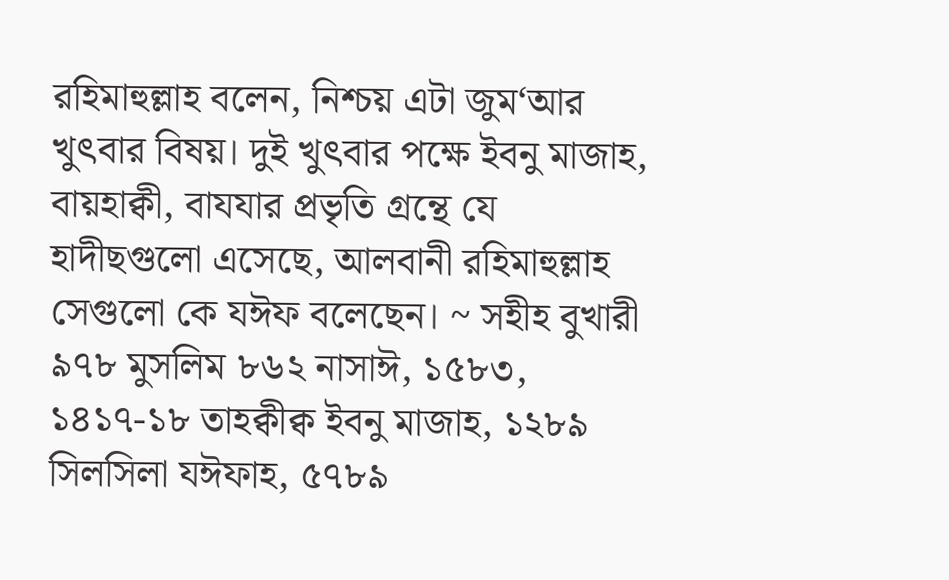রহিমাহুল্লাহ বলেন, নিশ্চয় এটা জুম‘আর খুৎবার বিষয়। দুই খুৎবার পক্ষে ইবনু মাজাহ, বায়হাক্বী, বাযযার প্রভৃতি গ্রন্থে যে হাদীছগুলো এসেছে, আলবানী রহিমাহুল্লাহ সেগুলো কে যঈফ বলেছেন। ~ সহীহ বুখারী ৯৭৮ মুসলিম ৮৬২ নাসাঈ, ১৫৮৩, ১৪১৭-১৮ তাহক্বীক্ব ইবনু মাজাহ, ১২৮৯ সিলসিলা যঈফাহ, ৫৭৮৯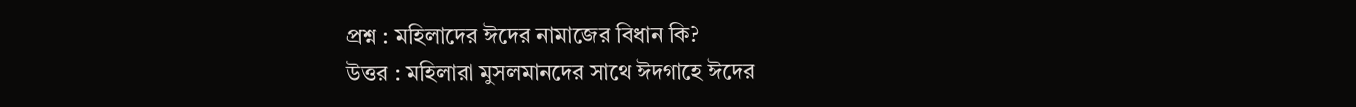প্রশ্ন : মহিলাদের ঈদের নামাজের বিধান কি?
উত্তর : মহিলারা মুসলমানদের সাথে ঈদগাহে ঈদের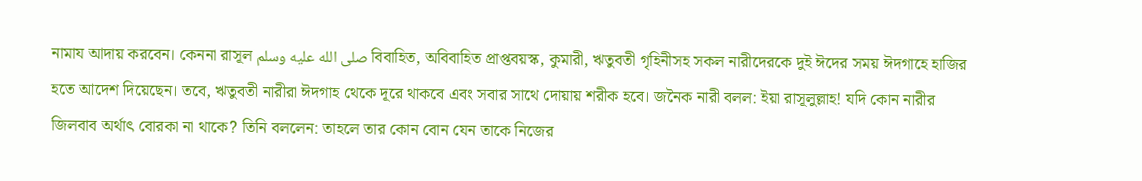নামায আদায় করবেন। কেননা রাসূল صلى الله عليه وسلم বিবাহিত, অবিবাহিত প্রাপ্তবয়স্ক, কুমারী, ঋতুবতী গৃহিনীসহ সকল নারীদেরকে দুই ঈদের সময় ঈদগাহে হাজির হতে আদেশ দিয়েছেন। তবে, ঋতুবতী নারীরা ঈদগাহ থেকে দূরে থাকবে এবং সবার সাথে দোয়ায় শরীক হবে। জনৈক নারী বলল: ইয়া রাসূলুল্লাহ! যদি কোন নারীর জিলবাব অর্থাৎ বোরকা না থাকে? তিনি বললেন: তাহলে তার কোন বোন যেন তাকে নিজের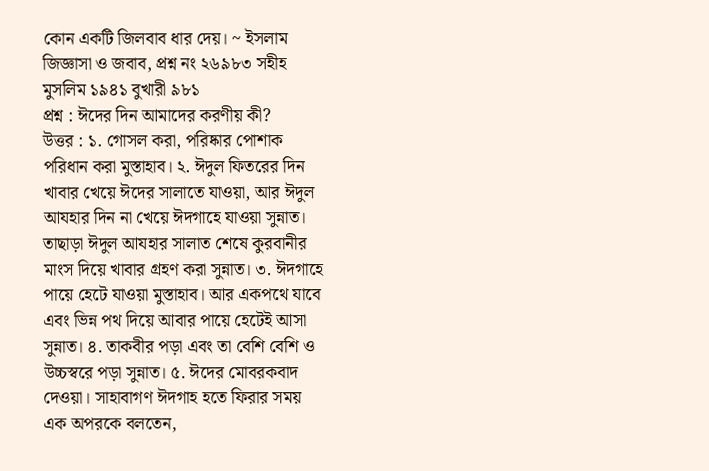কোন একটি জিলবাব ধার দেয়। ~ ইসলাম জিজ্ঞাসা ও জবাব, প্রশ্ন নং ২৬৯৮৩ সহীহ মুসলিম ১৯৪১ বুখারী ৯৮১
প্রশ্ন : ঈদের দিন আমাদের করণীয় কী?
উত্তর : ১. গোসল করা, পরিষ্কার পোশাক পরিধান করা মুস্তাহাব। ২. ঈদুল ফিতরের দিন খাবার খেয়ে ঈদের সালাতে যাওয়া, আর ঈদুল আযহার দিন না খেয়ে ঈদগাহে যাওয়া সুন্নাত। তাছাড়া ঈদুল আযহার সালাত শেষে কুরবানীর মাংস দিয়ে খাবার গ্রহণ করা সুন্নাত। ৩. ঈদগাহে পায়ে হেটে যাওয়া মুস্তাহাব। আর একপথে যাবে এবং ভিন্ন পথ দিয়ে আবার পায়ে হেটেই আসা সুন্নাত। ৪. তাকবীর পড়া এবং তা বেশি বেশি ও উচ্চস্বরে পড়া সুন্নাত। ৫. ঈদের মোবরকবাদ দেওয়া। সাহাবাগণ ঈদগাহ হতে ফিরার সময় এক অপরকে বলতেন,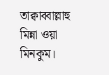তাক্বাব্বাল্লাহু মিন্না ওয়া মিনকুম।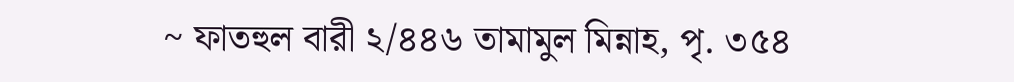~ ফাতহুল বারী ২/৪৪৬ তামামুল মিন্নাহ, পৃ. ৩৫৪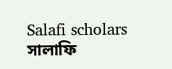Salafi scholars সালাফি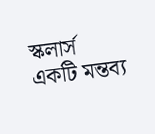স্কলার্স
একটি মন্তব্য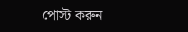পোস্ট করুন